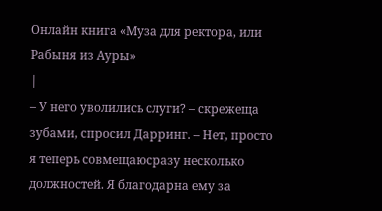Онлайн книга «Муза для ректора, или Рабыня из Ауры»
|
– У него уволились слуги? – скрежеща зубами, спросил Дарринг. – Нет, просто я теперь совмещаюсразу несколько должностей. Я благодарна ему за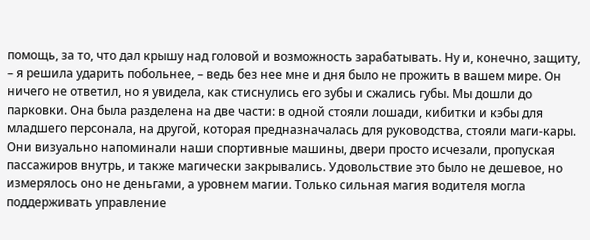помощь, за то, что дал крышу над головой и возможность зарабатывать. Ну и, конечно, защиту, – я решила ударить побольнее, – ведь без нее мне и дня было не прожить в вашем мире. Он ничего не ответил, но я увидела, как стиснулись его зубы и сжались губы. Мы дошли до парковки. Она была разделена на две части: в одной стояли лошади, кибитки и кэбы для младшего персонала, на другой, которая предназначалась для руководства, стояли маги-кары. Они визуально напоминали наши спортивные машины, двери просто исчезали, пропуская пассажиров внутрь, и также магически закрывались. Удовольствие это было не дешевое, но измерялось оно не деньгами, а уровнем магии. Только сильная магия водителя могла поддерживать управление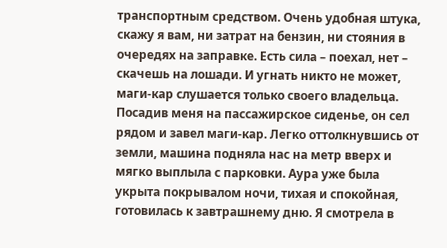транспортным средством. Очень удобная штука, скажу я вам, ни затрат на бензин, ни стояния в очередях на заправке. Есть сила – поехал, нет – скачешь на лошади. И угнать никто не может, маги-кар слушается только своего владельца. Посадив меня на пассажирское сиденье, он сел рядом и завел маги-кар. Легко оттолкнувшись от земли, машина подняла нас на метр вверх и мягко выплыла с парковки. Аура уже была укрыта покрывалом ночи, тихая и спокойная, готовилась к завтрашнему дню. Я смотрела в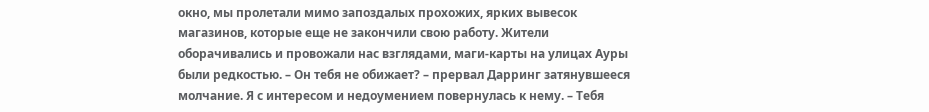окно, мы пролетали мимо запоздалых прохожих, ярких вывесок магазинов, которые еще не закончили свою работу. Жители оборачивались и провожали нас взглядами, маги-карты на улицах Ауры были редкостью. – Он тебя не обижает? – прервал Дарринг затянувшееся молчание. Я с интересом и недоумением повернулась к нему. – Тебя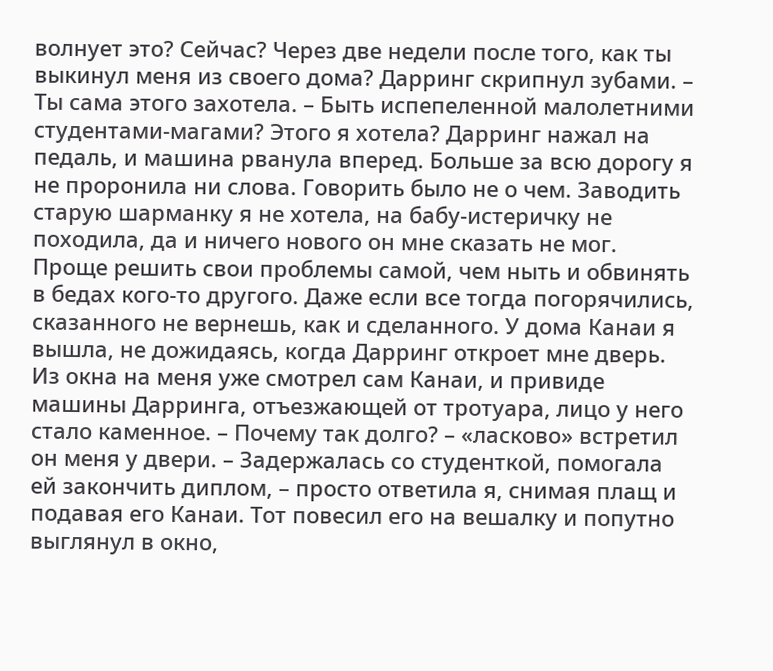волнует это? Сейчас? Через две недели после того, как ты выкинул меня из своего дома? Дарринг скрипнул зубами. – Ты сама этого захотела. – Быть испепеленной малолетними студентами-магами? Этого я хотела? Дарринг нажал на педаль, и машина рванула вперед. Больше за всю дорогу я не проронила ни слова. Говорить было не о чем. Заводить старую шарманку я не хотела, на бабу-истеричку не походила, да и ничего нового он мне сказать не мог. Проще решить свои проблемы самой, чем ныть и обвинять в бедах кого-то другого. Даже если все тогда погорячились, сказанного не вернешь, как и сделанного. У дома Канаи я вышла, не дожидаясь, когда Дарринг откроет мне дверь. Из окна на меня уже смотрел сам Канаи, и привиде машины Дарринга, отъезжающей от тротуара, лицо у него стало каменное. – Почему так долго? – «ласково» встретил он меня у двери. – Задержалась со студенткой, помогала ей закончить диплом, – просто ответила я, снимая плащ и подавая его Канаи. Тот повесил его на вешалку и попутно выглянул в окно,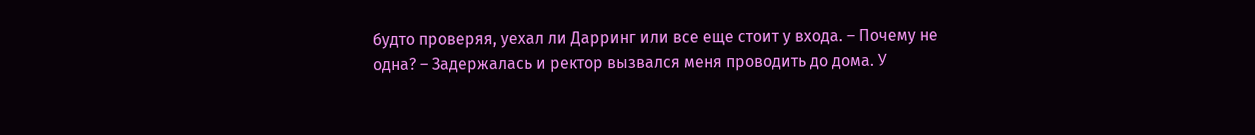будто проверяя, уехал ли Дарринг или все еще стоит у входа. – Почему не одна? – Задержалась и ректор вызвался меня проводить до дома. У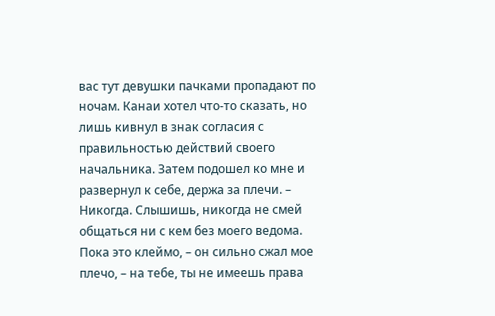вас тут девушки пачками пропадают по ночам. Канаи хотел что-то сказать, но лишь кивнул в знак согласия с правильностью действий своего начальника. Затем подошел ко мне и развернул к себе, держа за плечи. – Никогда. Слышишь, никогда не смей общаться ни с кем без моего ведома. Пока это клеймо, – он сильно сжал мое плечо, – на тебе, ты не имеешь права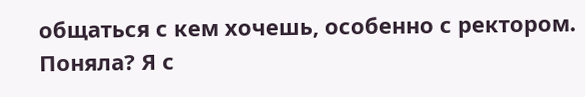общаться с кем хочешь, особенно с ректором. Поняла? Я с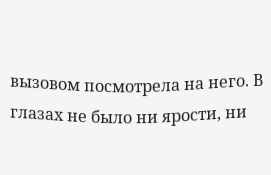вызовом посмотрела на него. В глазах не было ни ярости, ни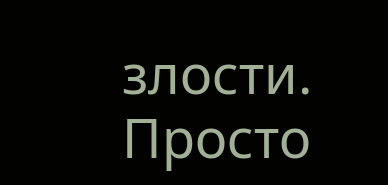злости. Просто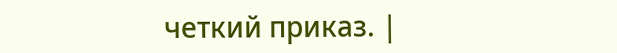четкий приказ. |